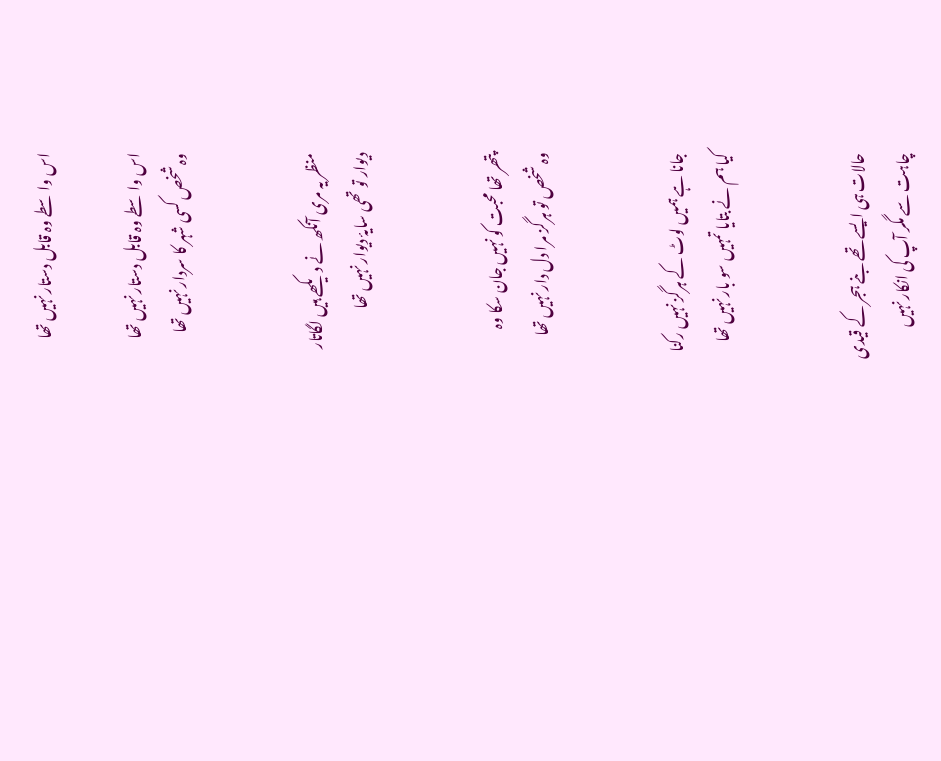اس واسطے وہ قابل دستار نہیں تھا

اس واسطے وہ قابل دستار نہیں تھا
وہ شخص کسی شہر کا سردار نہیں تھا


منظر یہ مری آنکھ نے دیکھے ہیں لگاتار
دیوار تو تھی سایۂ دیوار نہیں تھا


پتھر تھا محبت کو نہیں جان سکا وہ
وہ شخص تو ہرگز مرا دل دار نہیں تھا


جانا ہے ہمیں لوٹ کے ہرگز نہیں رکنا
کیا ہم نے بتایا تمہیں سو بار نہیں تھا


حالات ہی ایسے تھے بنے ہجر کے قیدی
چاہت سے مگر آپ کی انکار نہیں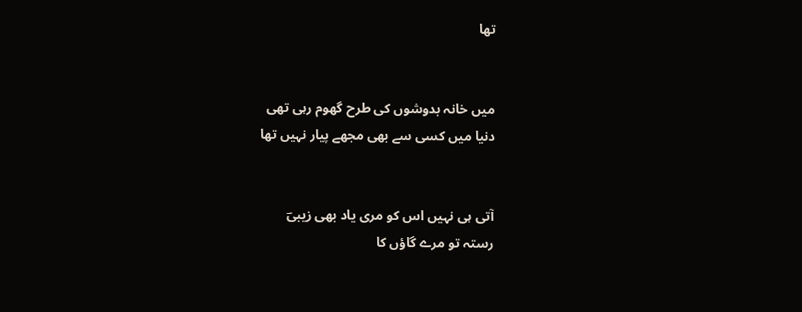تھا


میں خانہ بدوشوں کی طرح گھوم رہی تھی
دنیا میں کسی سے بھی مجھے پیار نہیں تھا


آتی ہی نہیں اس کو مری یاد بھی زیبیؔ
رستہ تو مرے گاؤں کا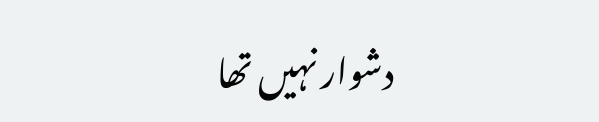دشوار نہیں تھا